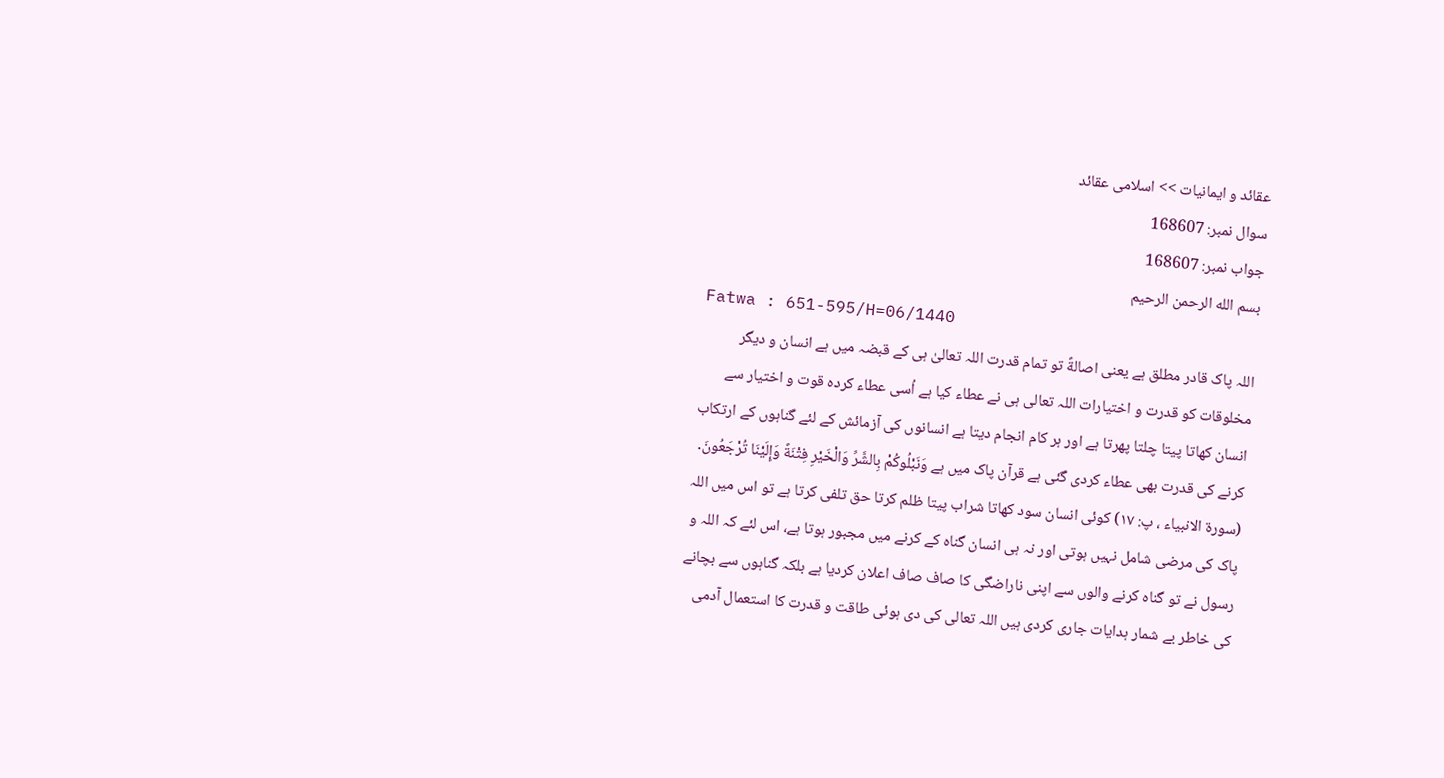عقائد و ایمانیات >> اسلامی عقائد
سوال نمبر: 168607
جواب نمبر: 168607
بسم الله الرحمن الرحيم
Fatwa : 651-595/H=06/1440
اللہ پاک قادر مطلق ہے یعنی اصالةً تو تمام قدرت اللہ تعالیٰ ہی کے قبضہ میں ہے انسان و دیگر مخلوقات کو قدرت و اختیارات اللہ تعالی ہی نے عطاء کیا ہے اُسی عطاء کردہ قوت و اختیار سے انسان کھاتا پیتا چلتا پھرتا ہے اور ہر کام انجام دیتا ہے انسانوں کی آزمائش کے لئے گناہوں کے ارتکاب کرنے کی قدرت بھی عطاء کردی گئی ہے قرآن پاک میں ہے وَنَبْلُوکُمْ بِالشَّرِّ وَالْخَیْرِ فِتْنَةً وَإِلَیْنَا تُرْجَعُونَ․ (سورة الانبیاء ، پ: ۱۷) کوئی انسان سود کھاتا شراب پیتا ظلم کرتا حق تلفی کرتا ہے تو اس میں اللہ پاک کی مرضی شامل نہیں ہوتی اور نہ ہی انسان گناہ کے کرنے میں مجبور ہوتا ہے، اس لئے کہ اللہ و رسول نے تو گناہ کرنے والوں سے اپنی ناراضگی کا صاف صاف اعلان کردیا ہے بلکہ گناہوں سے بچانے کی خاطر بے شمار ہدایات جاری کردی ہیں اللہ تعالی کی دی ہوئی طاقت و قدرت کا استعمال آدمی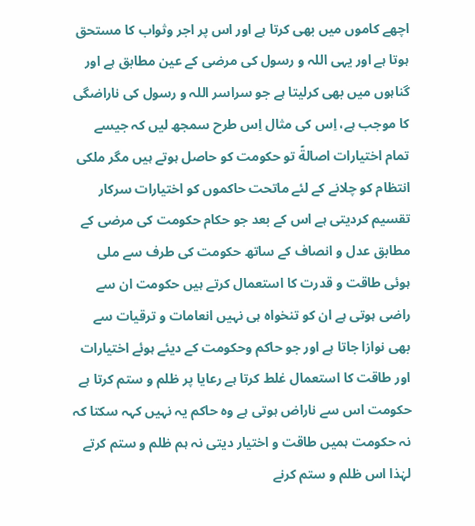اچھے کاموں میں بھی کرتا ہے اور اس پر اجر وثواب کا مستحق ہوتا ہے اور یہی اللہ و رسول کی مرضی کے عین مطابق ہے اور گناہوں میں بھی کرلیتا ہے جو سراسر اللہ و رسول کی ناراضگی کا موجب ہے، اِس کی مثال اِس طرح سمجھ لیں کہ جیسے تمام اختیارات اصالةً تو حکومت کو حاصل ہوتے ہیں مگر ملکی انتظام کو چلانے کے لئے ماتحت حاکموں کو اختیارات سرکار تقسیم کردیتی ہے اس کے بعد جو حکام حکومت کی مرضی کے مطابق عدل و انصاف کے ساتھ حکومت کی طرف سے ملی ہوئی طاقت و قدرت کا استعمال کرتے ہیں حکومت ان سے راضی ہوتی ہے ان کو تنخواہ ہی نہیں انعامات و ترقیات سے بھی نوازا جاتا ہے اور جو حاکم وحکومت کے دیئے ہوئے اختیارات اور طاقت کا استعمال غلط کرتا ہے رعایا پر ظلم و ستم کرتا ہے حکومت اس سے ناراض ہوتی ہے وہ حاکم یہ نہیں کہہ سکتا کہ نہ حکومت ہمیں طاقت و اختیار دیتی نہ ہم ظلم و ستم کرتے لہٰذا اس ظلم و ستم کرنے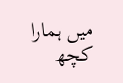میں ہمارا کچھ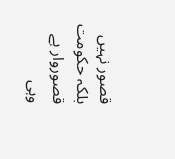قصور نہیں بلکہ حکومت قصوروار ہے وہی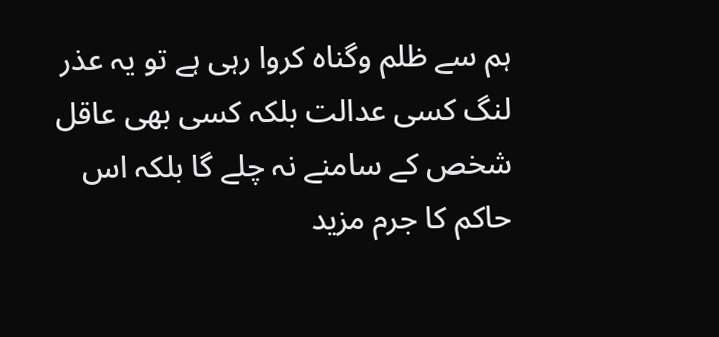ہم سے ظلم وگناہ کروا رہی ہے تو یہ عذر لنگ کسی عدالت بلکہ کسی بھی عاقل شخص کے سامنے نہ چلے گا بلکہ اس حاکم کا جرم مزید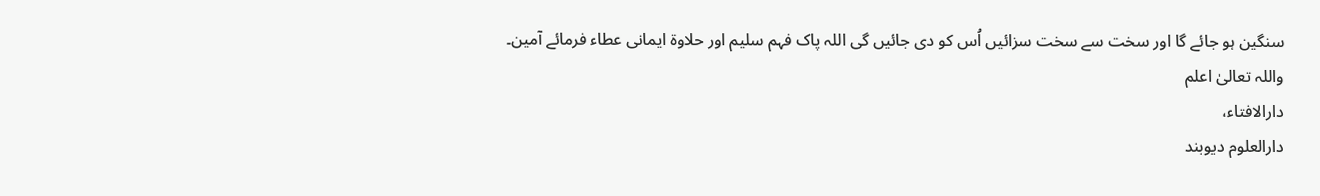سنگین ہو جائے گا اور سخت سے سخت سزائیں اُس کو دی جائیں گی اللہ پاک فہم سلیم اور حلاوة ایمانی عطاء فرمائے آمین۔
واللہ تعالیٰ اعلم
دارالافتاء،
دارالعلوم دیوبند